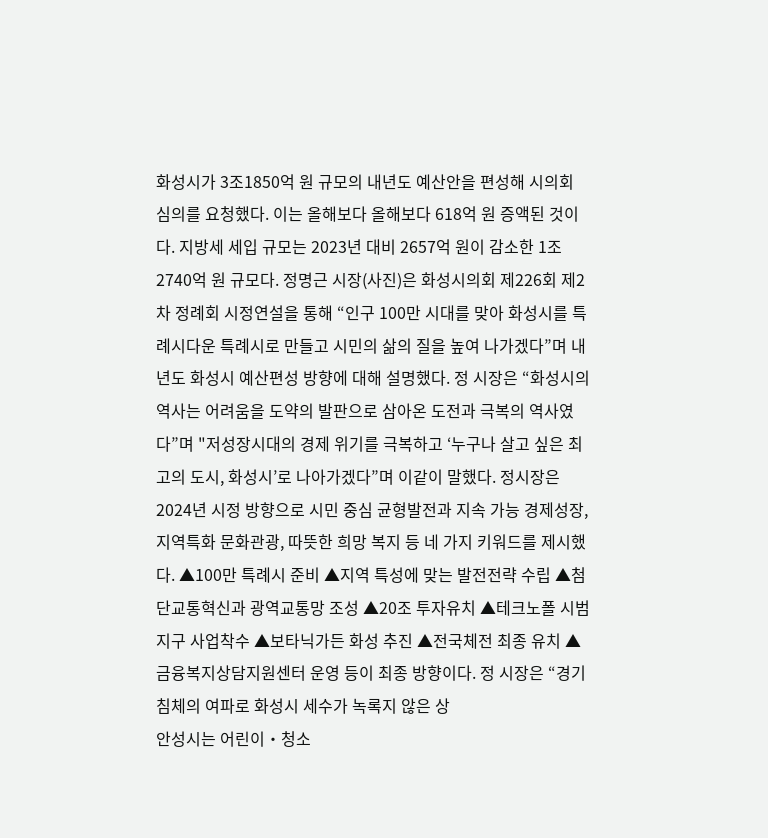화성시가 3조1850억 원 규모의 내년도 예산안을 편성해 시의회 심의를 요청했다. 이는 올해보다 올해보다 618억 원 증액된 것이다. 지방세 세입 규모는 2023년 대비 2657억 원이 감소한 1조2740억 원 규모다. 정명근 시장(사진)은 화성시의회 제226회 제2차 정례회 시정연설을 통해 “인구 100만 시대를 맞아 화성시를 특례시다운 특례시로 만들고 시민의 삶의 질을 높여 나가겠다”며 내년도 화성시 예산편성 방향에 대해 설명했다. 정 시장은 “화성시의 역사는 어려움을 도약의 발판으로 삼아온 도전과 극복의 역사였다”며 "저성장시대의 경제 위기를 극복하고 ‘누구나 살고 싶은 최고의 도시, 화성시’로 나아가겠다”며 이같이 말했다. 정시장은 2024년 시정 방향으로 시민 중심 균형발전과 지속 가능 경제성장, 지역특화 문화관광, 따뜻한 희망 복지 등 네 가지 키워드를 제시했다. ▲100만 특례시 준비 ▲지역 특성에 맞는 발전전략 수립 ▲첨단교통혁신과 광역교통망 조성 ▲20조 투자유치 ▲테크노폴 시범지구 사업착수 ▲보타닉가든 화성 추진 ▲전국체전 최종 유치 ▲금융복지상담지원센터 운영 등이 최종 방향이다. 정 시장은 “경기침체의 여파로 화성시 세수가 녹록지 않은 상
안성시는 어린이‧청소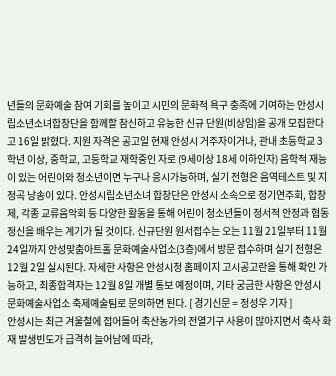년들의 문화예술 참여 기회를 높이고 시민의 문화적 욕구 충족에 기여하는 안성시립소년소녀합창단을 함께할 참신하고 유능한 신규 단원(비상임)을 공개 모집한다고 16일 밝혔다. 지원 자격은 공고일 현재 안성시 거주자이거나, 관내 초등학교 3학년 이상, 중학교, 고등학교 재학중인 자로 (9세이상 18세 이하인자) 음학적 재능이 있는 어린이와 청소년이면 누구나 응시가능하며, 실기 전형은 음역테스트 및 지정곡 낭송이 있다. 안성시립소년소녀 합창단은 안성시 소속으로 정기연주회, 합창제, 각종 교류음악회 등 다양한 활동을 통해 어린이 청소년들이 정서적 안정과 협동정신을 배우는 계기가 될 것이다. 신규단원 원서접수는 오는 11월 21일부터 11월 24일까지 안성맞춤아트홀 문화예술사업소(3층)에서 방문 접수하며 실기 전형은 12월 2일 실시된다. 자세한 사항은 안성시청 홈페이지 고시공고란을 통해 확인 가능하고, 최종합격자는 12월 8일 개별 통보 예정이며, 기타 궁금한 사항은 안성시 문화예술사업소 축제예술팀로 문의하면 된다. [ 경기신문 = 정성우 기자 ]
안성시는 최근 겨울철에 접어들어 축산농가의 전열기구 사용이 많아지면서 축사 화재 발생빈도가 급격히 늘어남에 따라,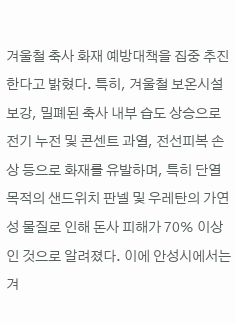겨울철 축사 화재 예방대책을 집중 추진한다고 밝혔다. 특히, 겨울철 보온시설 보강, 밀폐된 축사 내부 습도 상승으로 전기 누전 및 콘센트 과열, 전선피복 손상 등으로 화재를 유발하며, 특히 단열 목적의 샌드위치 판넬 및 우레탄의 가연성 물질로 인해 돈사 피해가 70% 이상인 것으로 알려졌다. 이에 안성시에서는 겨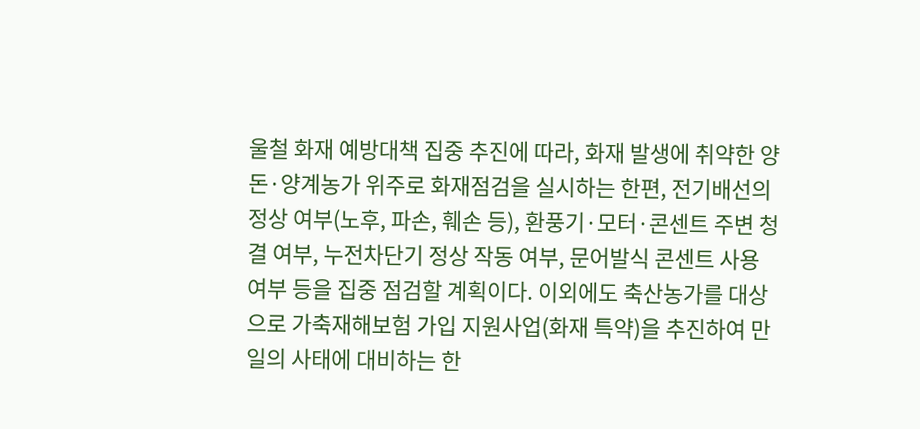울철 화재 예방대책 집중 추진에 따라, 화재 발생에 취약한 양돈·양계농가 위주로 화재점검을 실시하는 한편, 전기배선의 정상 여부(노후, 파손, 훼손 등), 환풍기·모터·콘센트 주변 청결 여부, 누전차단기 정상 작동 여부, 문어발식 콘센트 사용 여부 등을 집중 점검할 계획이다. 이외에도 축산농가를 대상으로 가축재해보험 가입 지원사업(화재 특약)을 추진하여 만일의 사태에 대비하는 한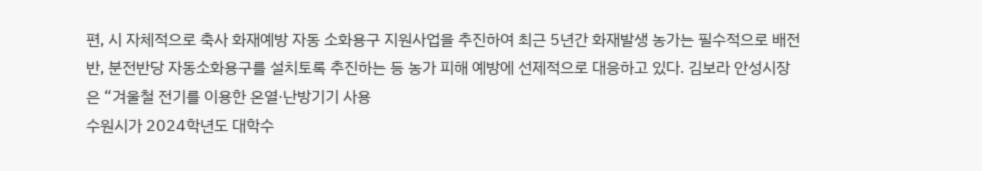편, 시 자체적으로 축사 화재예방 자동 소화용구 지원사업을 추진하여 최근 5년간 화재발생 농가는 필수적으로 배전반, 분전반당 자동소화용구를 설치토록 추진하는 등 농가 피해 예방에 선제적으로 대응하고 있다. 김보라 안성시장은 “겨울철 전기를 이용한 온열·난방기기 사용
수원시가 2024학년도 대학수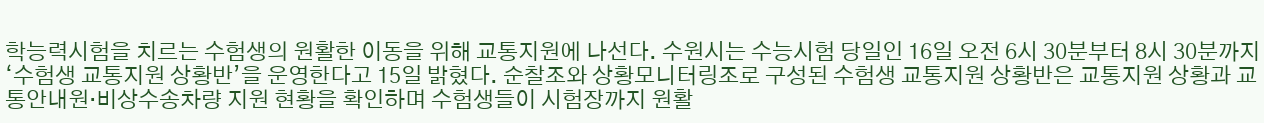학능력시험을 치르는 수험생의 원활한 이동을 위해 교통지원에 나선다. 수원시는 수능시험 당일인 16일 오전 6시 30분부터 8시 30분까지 ‘수험생 교통지원 상황반’을 운영한다고 15일 밝혔다. 순찰조와 상황모니터링조로 구성된 수험생 교통지원 상황반은 교통지원 상황과 교통안내원·비상수송차량 지원 현황을 확인하며 수험생들이 시험장까지 원활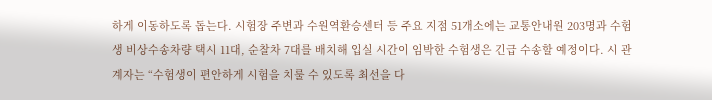하게 이동하도록 돕는다. 시험장 주변과 수원역환승센터 등 주요 지점 51개소에는 교통안내원 203명과 수험생 비상수송차량 택시 11대, 순찰차 7대를 배치해 입실 시간이 임박한 수험생은 긴급 수송할 예정이다. 시 관계자는 “수험생이 편안하게 시험을 치룰 수 있도록 최선을 다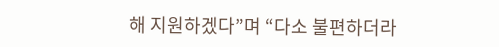해 지원하겠다”며 “다소 불편하더라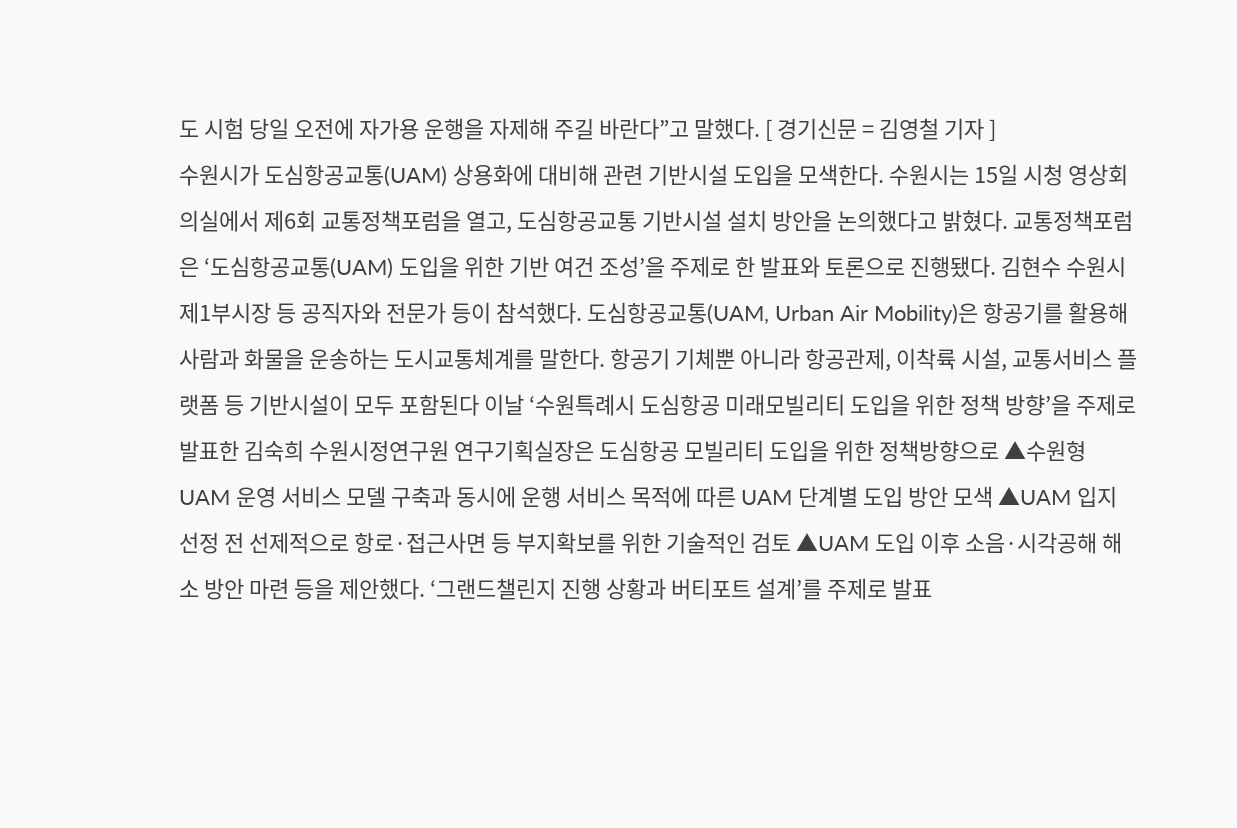도 시험 당일 오전에 자가용 운행을 자제해 주길 바란다”고 말했다. [ 경기신문 = 김영철 기자 ]
수원시가 도심항공교통(UAM) 상용화에 대비해 관련 기반시설 도입을 모색한다. 수원시는 15일 시청 영상회의실에서 제6회 교통정책포럼을 열고, 도심항공교통 기반시설 설치 방안을 논의했다고 밝혔다. 교통정책포럼은 ‘도심항공교통(UAM) 도입을 위한 기반 여건 조성’을 주제로 한 발표와 토론으로 진행됐다. 김현수 수원시 제1부시장 등 공직자와 전문가 등이 참석했다. 도심항공교통(UAM, Urban Air Mobility)은 항공기를 활용해 사람과 화물을 운송하는 도시교통체계를 말한다. 항공기 기체뿐 아니라 항공관제, 이착륙 시설, 교통서비스 플랫폼 등 기반시설이 모두 포함된다 이날 ‘수원특례시 도심항공 미래모빌리티 도입을 위한 정책 방향’을 주제로 발표한 김숙희 수원시정연구원 연구기획실장은 도심항공 모빌리티 도입을 위한 정책방향으로 ▲수원형 UAM 운영 서비스 모델 구축과 동시에 운행 서비스 목적에 따른 UAM 단계별 도입 방안 모색 ▲UAM 입지 선정 전 선제적으로 항로·접근사면 등 부지확보를 위한 기술적인 검토 ▲UAM 도입 이후 소음·시각공해 해소 방안 마련 등을 제안했다. ‘그랜드챌린지 진행 상황과 버티포트 설계’를 주제로 발표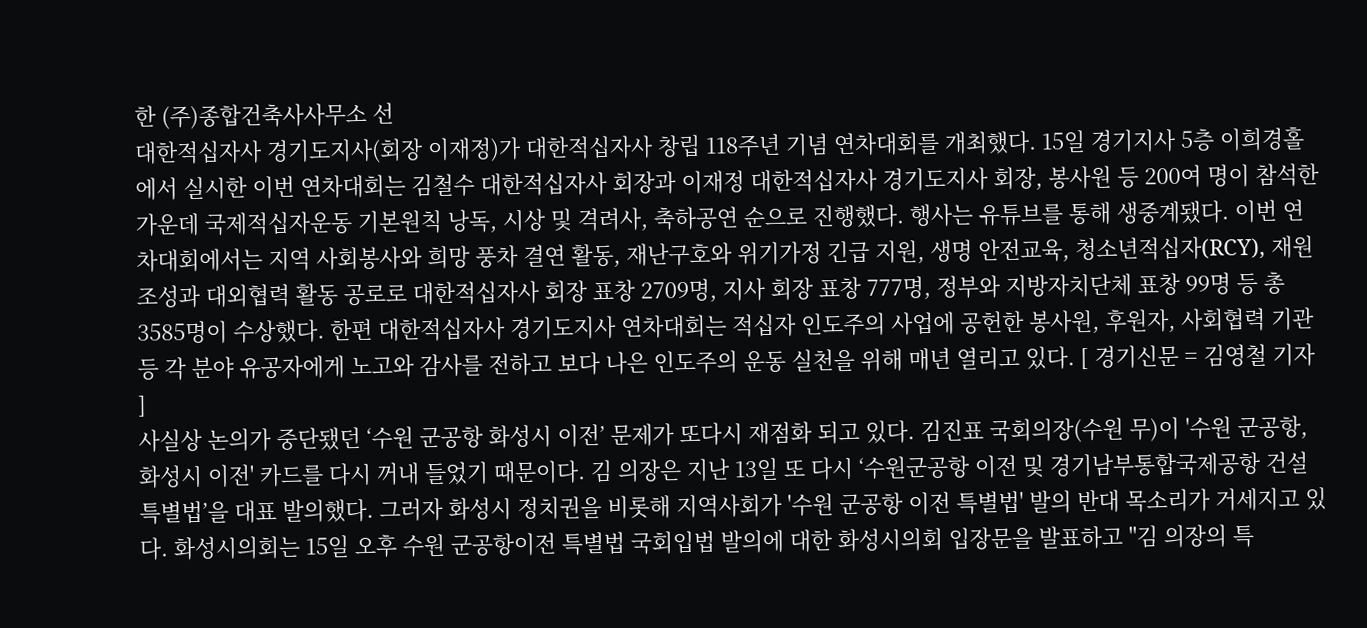한 (주)종합건축사사무소 선
대한적십자사 경기도지사(회장 이재정)가 대한적십자사 창립 118주년 기념 연차대회를 개최했다. 15일 경기지사 5층 이희경홀에서 실시한 이번 연차대회는 김철수 대한적십자사 회장과 이재정 대한적십자사 경기도지사 회장, 봉사원 등 200여 명이 참석한 가운데 국제적십자운동 기본원칙 낭독, 시상 및 격려사, 축하공연 순으로 진행했다. 행사는 유튜브를 통해 생중계됐다. 이번 연차대회에서는 지역 사회봉사와 희망 풍차 결연 활동, 재난구호와 위기가정 긴급 지원, 생명 안전교육, 청소년적십자(RCY), 재원조성과 대외협력 활동 공로로 대한적십자사 회장 표창 2709명, 지사 회장 표창 777명, 정부와 지방자치단체 표창 99명 등 총 3585명이 수상했다. 한편 대한적십자사 경기도지사 연차대회는 적십자 인도주의 사업에 공헌한 봉사원, 후원자, 사회협력 기관 등 각 분야 유공자에게 노고와 감사를 전하고 보다 나은 인도주의 운동 실천을 위해 매년 열리고 있다. [ 경기신문 = 김영철 기자 ]
사실상 논의가 중단됐던 ‘수원 군공항 화성시 이전’ 문제가 또다시 재점화 되고 있다. 김진표 국회의장(수원 무)이 '수원 군공항, 화성시 이전' 카드를 다시 꺼내 들었기 때문이다. 김 의장은 지난 13일 또 다시 ‘수원군공항 이전 및 경기남부통합국제공항 건설 특별법’을 대표 발의했다. 그러자 화성시 정치권을 비롯해 지역사회가 '수원 군공항 이전 특별법' 발의 반대 목소리가 거세지고 있다. 화성시의회는 15일 오후 수원 군공항이전 특별법 국회입법 발의에 대한 화성시의회 입장문을 발표하고 "김 의장의 특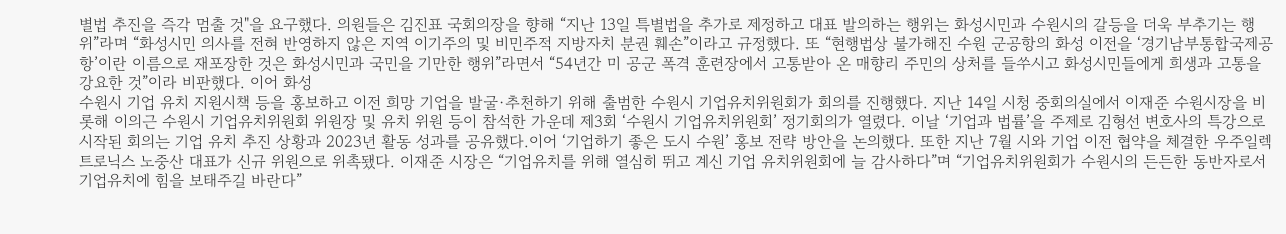별법 추진을 즉각 멈출 것"을 요구했다. 의원들은 김진표 국회의장을 향해 “지난 13일 특별법을 추가로 제정하고 대표 발의하는 행위는 화성시민과 수원시의 갈등을 더욱 부추기는 행위”라며 “화성시민 의사를 전혀 반영하지 않은 지역 이기주의 및 비민주적 지방자치 분권 훼손”이라고 규정했다. 또 “현행법상 불가해진 수원 군공항의 화성 이전을 ‘경기남부통합국제공항’이란 이름으로 재포장한 것은 화성시민과 국민을 기만한 행위”라면서 “54년간 미 공군 폭격 훈련장에서 고통받아 온 매향리 주민의 상처를 들쑤시고 화성시민들에게 희생과 고통을 강요한 것”이라 비판했다. 이어 화성
수원시 기업 유치 지원시책 등을 홍보하고 이전 희망 기업을 발굴·추천하기 위해 출범한 수원시 기업유치위원회가 회의를 진행했다. 지난 14일 시청 중회의실에서 이재준 수원시장을 비롯해 이의근 수원시 기업유치위원회 위원장 및 유치 위원 등이 참석한 가운데 제3회 ‘수원시 기업유치위원회’ 정기회의가 열렸다. 이날 ‘기업과 법률’을 주제로 김형선 변호사의 특강으로 시작된 회의는 기업 유치 추진 상황과 2023년 활동 성과를 공유했다.이어 ‘기업하기 좋은 도시 수원’ 홍보 전략 방안을 논의했다. 또한 지난 7월 시와 기업 이전 협약을 체결한 우주일렉트로닉스 노중산 대표가 신규 위원으로 위촉됐다. 이재준 시장은 “기업유치를 위해 열심히 뛰고 계신 기업 유치위원회에 늘 감사하다”며 “기업유치위원회가 수원시의 든든한 동반자로서 기업유치에 힘을 보태주길 바란다”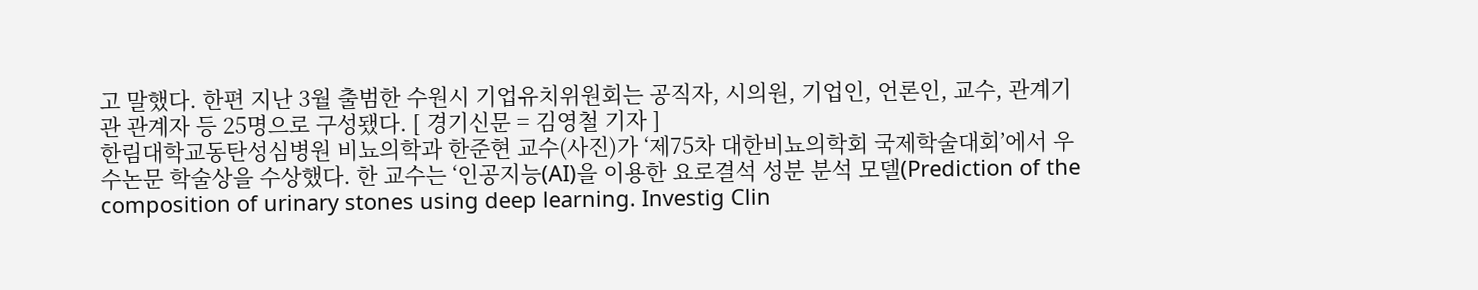고 말했다. 한편 지난 3월 출범한 수원시 기업유치위원회는 공직자, 시의원, 기업인, 언론인, 교수, 관계기관 관계자 등 25명으로 구성됐다. [ 경기신문 = 김영철 기자 ]
한림대학교동탄성심병원 비뇨의학과 한준현 교수(사진)가 ‘제75차 대한비뇨의학회 국제학술대회’에서 우수논문 학술상을 수상했다. 한 교수는 ‘인공지능(AI)을 이용한 요로결석 성분 분석 모델(Prediction of the composition of urinary stones using deep learning. Investig Clin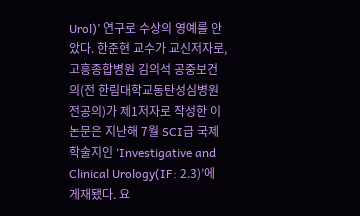Urol)’ 연구로 수상의 영예를 안았다. 한준현 교수가 교신저자로, 고흥종합병원 김의석 공중보건의(전 한림대학교동탄성심병원 전공의)가 제1저자로 작성한 이 논문은 지난해 7월 SCI급 국제학술지인 ‘Investigative and Clinical Urology(IF: 2.3)’에 게재됐다. 요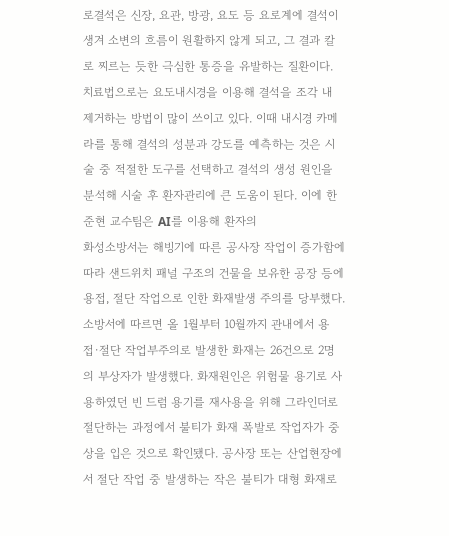로결석은 신장, 요관, 방광, 요도 등 요로계에 결석이 생겨 소변의 흐름이 원활하지 않게 되고, 그 결과 칼로 찌르는 듯한 극심한 통증을 유발하는 질환이다. 치료법으로는 요도내시경을 이용해 결석을 조각 내 제거하는 방법이 많이 쓰이고 있다. 이때 내시경 카메라를 통해 결석의 성분과 강도를 예측하는 것은 시술 중 적절한 도구를 선택하고 결석의 생성 원인을 분석해 시술 후 환자관리에 큰 도움이 된다. 이에 한준현 교수팀은 AI를 이용해 환자의
화성소방서는 해빙기에 따른 공사장 작업이 증가함에 따라 샌드위치 패널 구조의 건물을 보유한 공장 등에 용접, 절단 작업으로 인한 화재발생 주의를 당부했다. 소방서에 따르면 올 1월부터 10월까지 관내에서 용접·절단 작업부주의로 발생한 화재는 26건으로 2명의 부상자가 발생했다. 화재원인은 위험물 용기로 사용하였던 빈 드럼 용기를 재사용을 위해 그라인더로 절단하는 과정에서 불티가 화재 폭발로 작업자가 중상을 입은 것으로 확인됐다. 공사장 또는 산업현장에서 절단 작업 중 발생하는 작은 불티가 대형 화재로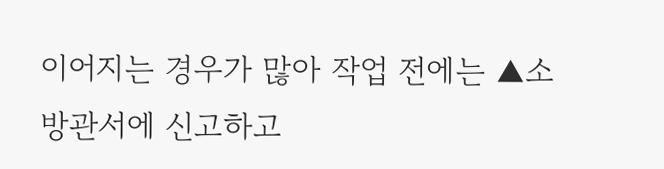이어지는 경우가 많아 작업 전에는 ▲소방관서에 신고하고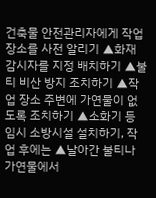건축물 안전관리자에게 작업 장소를 사전 알리기 ▲화재 감시자를 지정 배치하기 ▲불티 비산 방지 조치하기 ▲작업 장소 주변에 가연물이 없도록 조치하기 ▲소화기 등 임시 소방시설 설치하기, 작업 후에는 ▲날아간 불티나 가연물에서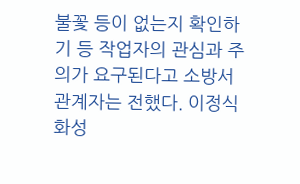불꽃 등이 없는지 확인하기 등 작업자의 관심과 주의가 요구된다고 소방서 관계자는 전했다. 이정식 화성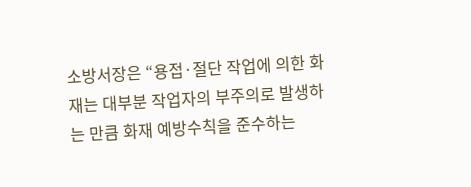소방서장은 “용접·절단 작업에 의한 화재는 대부분 작업자의 부주의로 발생하는 만큼 화재 예방수칙을 준수하는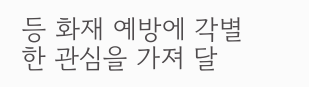등 화재 예방에 각별한 관심을 가져 달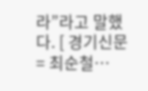라”라고 말했다. [ 경기신문 = 최순철…